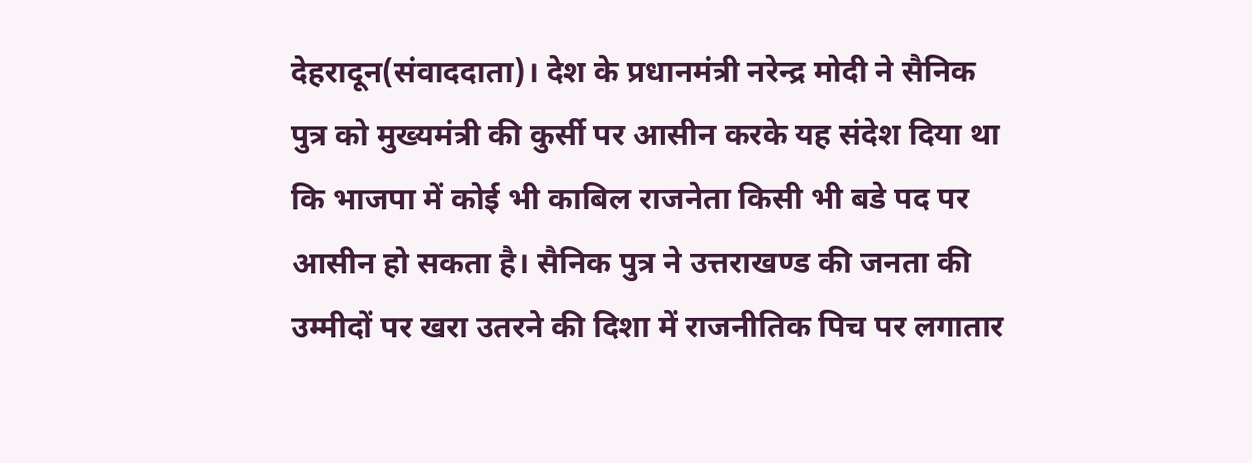देहरादून(संवाददाता)। देश के प्रधानमंत्री नरेन्द्र मोदी ने सैनिक पुत्र को मुख्यमंत्री की कुर्सी पर आसीन करके यह संदेश दिया था कि भाजपा में कोई भी काबिल राजनेता किसी भी बडे पद पर आसीन हो सकता है। सैनिक पुत्र ने उत्तराखण्ड की जनता की उम्मीदों पर खरा उतरने की दिशा में राजनीतिक पिच पर लगातार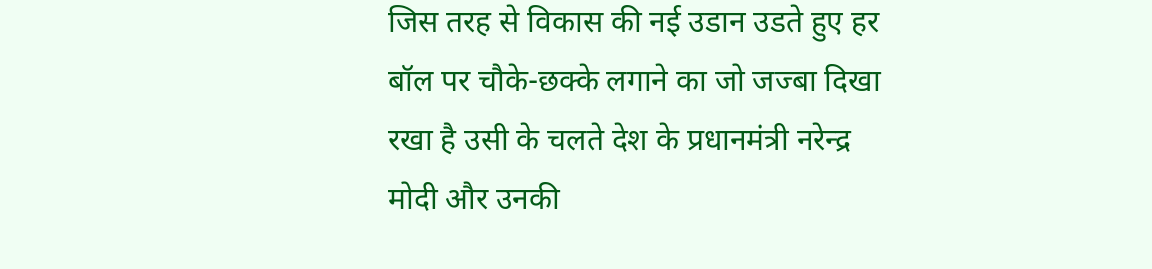जिस तरह से विकास की नई उडान उडते हुए हर बॉल पर चौके-छक्के लगाने का जो जज्बा दिखा रखा है उसी के चलते देश के प्रधानमंत्री नरेन्द्र मोदी और उनकी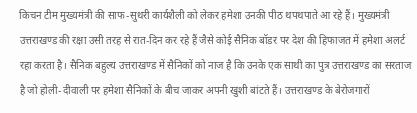किचन टीम मुख्यमंत्री की साफ-सुथरी कार्यशैली को लेकर हमेशा उनकी पीठ थपथपाते आ रहे हैं। मुख्यमंत्री उत्तराखण्ड की रक्षा उसी तरह से रात-दिन कर रहे हैं जैसे कोई सैनिक बॉडर पर देश की हिफाजत में हमेशा अलर्ट रहा करता है। सैनिक बहुल्य उत्तराखण्ड में सैनिकों को नाज है कि उनके एक साथी का पुत्र उत्तराखण्ड का सरताज है जो होली-दीवाली पर हमेशा सैनिकों के बीच जाकर अपनी खुशी बांटते हैं। उत्तराखण्ड के बेरोजगारों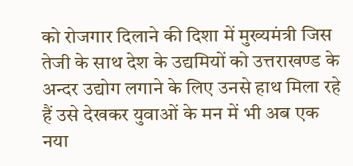को रोजगार दिलाने की दिशा में मुख्यमंत्री जिस तेजी के साथ देश के उद्यमियों को उत्तराखण्ड के अन्दर उद्योग लगाने के लिए उनसे हाथ मिला रहे हैं उसे देखकर युवाओं के मन में भी अब एक नया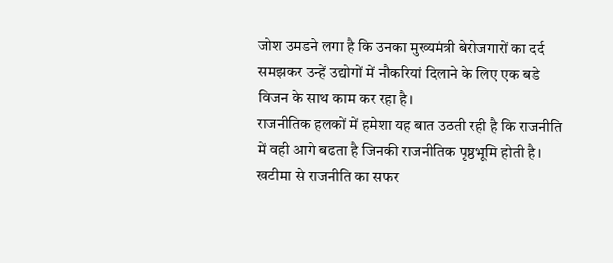जोश उमडने लगा है कि उनका मुख्यमंत्री बेरोजगारों का दर्द समझकर उन्हें उद्योगों में नौकरियां दिलाने के लिए एक बडे विजन के साथ काम कर रहा है।
राजनीतिक हलकों में हमेशा यह बात उठती रही है कि राजनीति में वही आगे बढता है जिनकी राजनीतिक पृष्ठभूमि होती है। खटीमा से राजनीति का सफर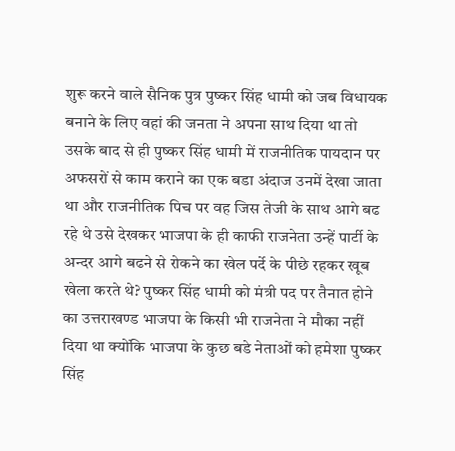शुरू करने वाले सैनिक पुत्र पुष्कर सिंह धामी को जब विधायक बनाने के लिए वहां की जनता ने अपना साथ दिया था तो उसके बाद से ही पुष्कर सिंह धामी में राजनीतिक पायदान पर अफसरों से काम कराने का एक बडा अंदाज उनमें देखा जाता था और राजनीतिक पिच पर वह जिस तेजी के साथ आगे बढ रहे थे उसे देखकर भाजपा के ही काफी राजनेता उन्हें पार्टी के अन्दर आगे बढने से रोकने का खेल पर्दे के पीछे रहकर खूब खेला करते थे? पुष्कर सिंह धामी को मंत्री पद पर तैनात होने का उत्तराखण्ड भाजपा के किसी भी राजनेता ने मौका नहीं दिया था क्योंकि भाजपा के कुछ बडे नेताओं को हमेशा पुष्कर सिंह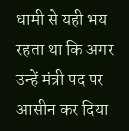धामी से यही भय रहता था कि अगर उन्हें मंत्री पद पर आसीन कर दिया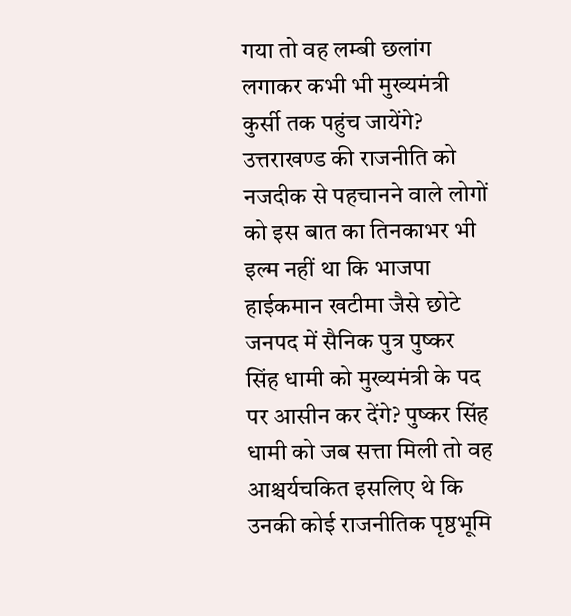गया तो वह लम्बी छलांग लगाकर कभी भी मुख्यमंत्री कुर्सी तक पहुंच जायेंगे? उत्तराखण्ड की राजनीति को नजदीक से पहचानने वाले लोगों को इस बात का तिनकाभर भी इल्म नहीं था कि भाजपा हाईकमान खटीमा जैसे छोटे जनपद में सैनिक पुत्र पुष्कर सिंह धामी को मुख्यमंत्री के पद पर आसीन कर देंगे? पुष्कर सिंह धामी को जब सत्ता मिली तो वह आश्चर्यचकित इसलिए थे कि उनकी कोई राजनीतिक पृष्ठभूमि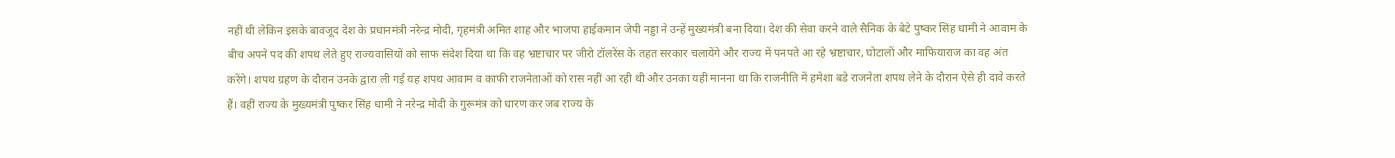नहीं थी लेकिन इसके बावजूद देश के प्रधानमंत्री नरेन्द्र मोदी, गृहमंत्री अमित शाह और भाजपा हाईकमान जेपी नड्डा ने उन्हें मुख्यमंत्री बना दिया। देश की सेवा करने वाले सैनिक के बेटे पुष्कर सिंह धामी ने आवाम के बीच अपने पद की शपथ लेते हुए राज्यवासियों को साफ संदेश दिया था कि वह भ्रष्टाचार पर जीरो टॉलरेंस के तहत सरकार चलायेंगे और राज्य में पनपते आ रहे भ्रष्टाचार, घोटालों और माफियाराज का वह अंत करेंगे। शपथ ग्रहण के दौरान उनके द्वारा ली गई यह शपथ आवाम व काफी राजनेताओं को रास नहीं आ रही थी और उनका यही मानना था कि राजनीति में हमेशा बडे राजनेता शपथ लेने के दौरान ऐसे ही दावे करते हैं। वहीं राज्य के मुख्यमंत्री पुष्कर सिंह धामी ने नरेन्द्र मोदी के गुरूमंत्र को धारण कर जब राज्य के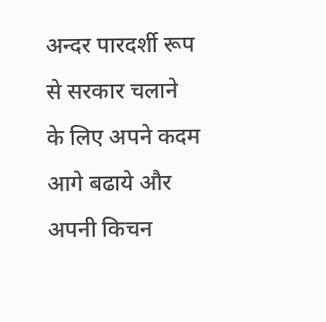अन्दर पारदर्शी रूप से सरकार चलाने के लिए अपने कदम आगे बढाये और अपनी किचन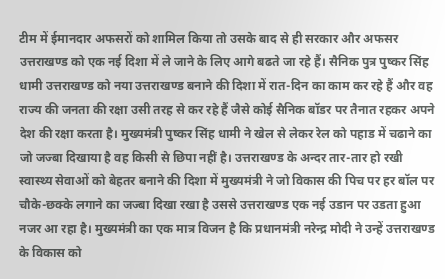टीम में ईमानदार अफसरों को शामिल किया तो उसके बाद से ही सरकार और अफसर उत्तराखण्ड को एक नई दिशा में ले जाने के लिए आगे बढते जा रहे हैं। सैनिक पुत्र पुष्कर सिंह धामी उत्तराखण्ड को नया उत्तराखण्ड बनाने की दिशा में रात-दिन का काम कर रहे हैं और वह राज्य की जनता की रक्षा उसी तरह से कर रहे हैं जैसे कोई सैनिक बॉडर पर तैनात रहकर अपने देश की रक्षा करता है। मुख्यमंत्री पुष्कर सिंह धामी ने खेल से लेकर रेल को पहाड में चढाने का जो जज्बा दिखाया है वह किसी से छिपा नहीं है। उत्तराखण्ड के अन्दर तार-तार हो रखी स्वास्थ्य सेवाओं को बेहतर बनाने की दिशा में मुख्यमंत्री ने जो विकास की पिच पर हर बॉल पर चौके-छक्के लगाने का जज्बा दिखा रखा है उससे उत्तराखण्ड एक नई उडान पर उडता हुआ नजर आ रहा है। मुख्यमंत्री का एक मात्र विजन है कि प्रधानमंत्री नरेन्द्र मोदी ने उन्हें उत्तराखण्ड के विकास को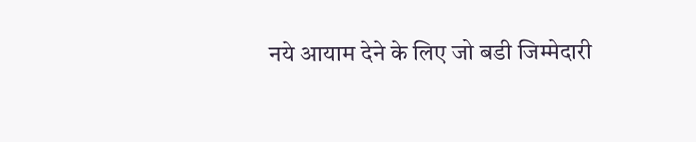नये आयाम देने के लिए जो बडी जिम्मेदारी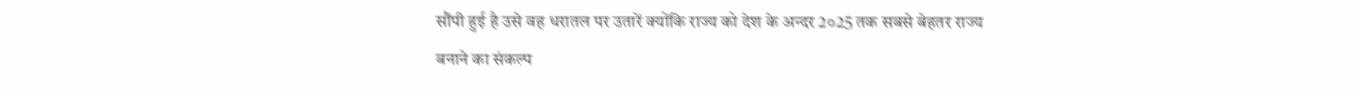सौंपी हुई है उसे वह धरातल पर उतारें क्योंकि राज्य को देश के अन्दर 2०25 तक सबसे बेहतर राज्य बनाने का संकल्प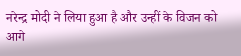नरेन्द्र मोदी ने लिया हुआ है और उन्हीं के विजन को आगे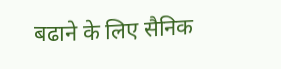बढाने के लिए सैनिक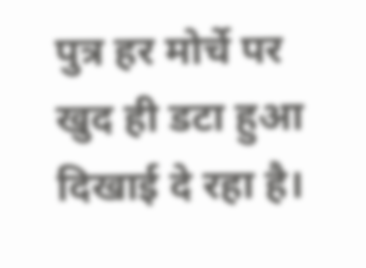पुत्र हर मोर्चे पर खुद ही डटा हुआ दिखाई दे रहा है।